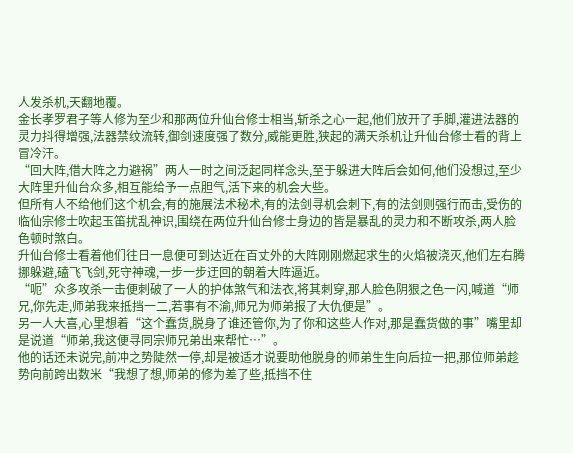人发杀机,天翻地覆。
金长孝罗君子等人修为至少和那两位升仙台修士相当,斩杀之心一起,他们放开了手脚,灌进法器的灵力抖得增强,法器禁纹流转,御剑速度强了数分,威能更胜,狭起的满天杀机让升仙台修士看的背上冒冷汗。
“回大阵,借大阵之力避祸”两人一时之间泛起同样念头,至于躲进大阵后会如何,他们没想过,至少大阵里升仙台众多,相互能给予一点胆气,活下来的机会大些。
但所有人不给他们这个机会,有的施展法术秘术,有的法剑寻机会刺下,有的法剑则强行而击,受伤的临仙宗修士吹起玉笛扰乱神识,围绕在两位升仙台修士身边的皆是暴乱的灵力和不断攻杀,两人脸色顿时煞白。
升仙台修士看着他们往日一息便可到达近在百丈外的大阵刚刚燃起求生的火焰被浇灭,他们左右腾挪躲避,磕飞飞剑,死守神魂,一步一步迂回的朝着大阵逼近。
“呃”众多攻杀一击便刺破了一人的护体煞气和法衣,将其刺穿,那人脸色阴狠之色一闪,喊道“师兄,你先走,师弟我来抵挡一二,若事有不渝,师兄为师弟报了大仇便是”。
另一人大喜,心里想着“这个蠢货,脱身了谁还管你,为了你和这些人作对,那是蠢货做的事”嘴里却是说道“师弟,我这便寻同宗师兄弟出来帮忙…”。
他的话还未说完,前冲之势陡然一停,却是被适才说要助他脱身的师弟生生向后拉一把,那位师弟趁势向前跨出数米“我想了想,师弟的修为差了些,抵挡不住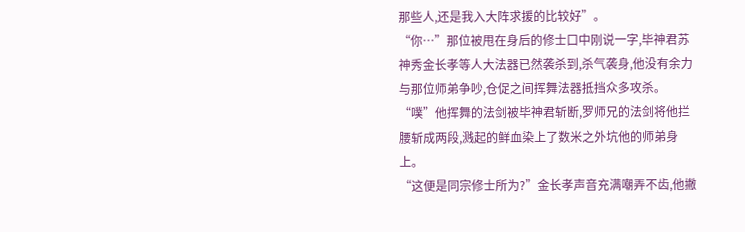那些人,还是我入大阵求援的比较好”。
“你…”那位被甩在身后的修士口中刚说一字,毕神君苏神秀金长孝等人大法器已然袭杀到,杀气袭身,他没有余力与那位师弟争吵,仓促之间挥舞法器抵挡众多攻杀。
“噗”他挥舞的法剑被毕神君斩断,罗师兄的法剑将他拦腰斩成两段,溅起的鲜血染上了数米之外坑他的师弟身上。
“这便是同宗修士所为?”金长孝声音充满嘲弄不齿,他撇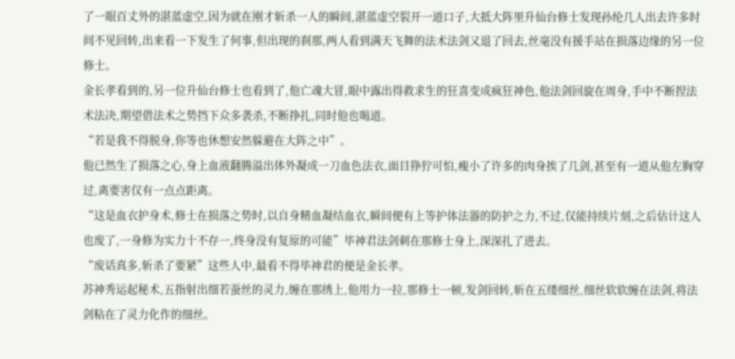了一眼百丈外的湛蓝虚空,因为就在刚才斩杀一人的瞬间,湛蓝虚空裂开一道口子,大抵大阵里升仙台修士发现孙纶几人出去许多时间不见回转,出来看一下发生了何事,但出现的刹那,两人看到满天飞舞的法术法剑又退了回去,丝毫没有援手站在损落边缘的另一位修士。
金长孝看到的,另一位升仙台修士也看到了,他亡魂大冒,眼中露出得救求生的狂喜变成疯狂神色,他法剑回旋在周身,手中不断捏法术法决,期望借法术之势挡下众多袭杀,不断挣扎,同时他也喝道。
“若是我不得脱身,你等也休想安然躲避在大阵之中”。
他已然生了损落之心,身上血液翻腾溢出体外凝成一刀血色法衣,面目狰狞可怕,瘦小了许多的肉身挨了几剑,甚至有一道从他左胸穿过,离要害仅有一点点距离。
“这是血衣护身术,修士在损落之势时,以自身精血凝结血衣,瞬间便有上等护体法器的防护之力,不过,仅能持续片刻,之后估计这人也废了,一身修为实力十不存一,终身没有复原的可能”毕神君法剑刺在那修士身上,深深扎了进去。
“废话真多,斩杀了要紧”这些人中,最看不得毕神君的便是金长孝。
苏神秀运起秘术,五指射出细若蚕丝的灵力,缠在那绣上,他用力一拉,那修士一顿,发剑回转,斩在五缕细丝,细丝软软缠在法剑,将法剑粘在了灵力化作的细丝。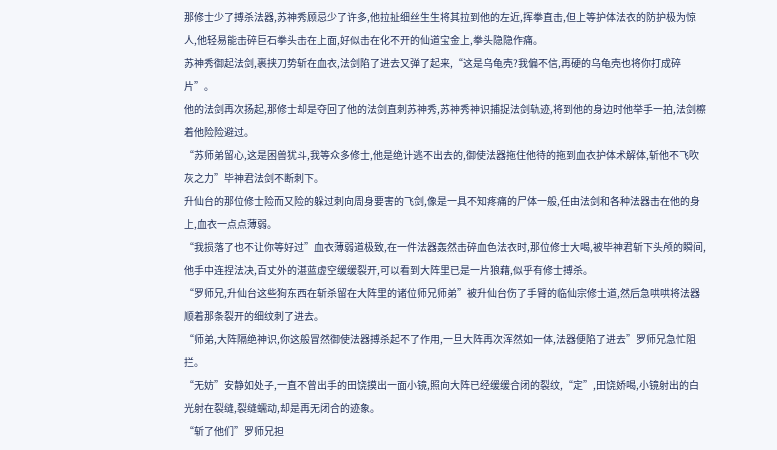那修士少了搏杀法器,苏神秀顾忌少了许多,他拉扯细丝生生将其拉到他的左近,挥拳直击,但上等护体法衣的防护极为惊人,他轻易能击碎巨石拳头击在上面,好似击在化不开的仙道宝金上,拳头隐隐作痛。
苏神秀御起法剑,裹挟刀势斩在血衣,法剑陷了进去又弹了起来,“这是乌龟壳?我偏不信,再硬的乌龟壳也将你打成碎片”。
他的法剑再次扬起,那修士却是夺回了他的法剑直刺苏神秀,苏神秀神识捕捉法剑轨迹,将到他的身边时他举手一拍,法剑檫着他险险避过。
“苏师弟留心,这是困兽犹斗,我等众多修士,他是绝计逃不出去的,御使法器拖住他待的拖到血衣护体术解体,斩他不飞吹灰之力”毕神君法剑不断刺下。
升仙台的那位修士险而又险的躲过刺向周身要害的飞剑,像是一具不知疼痛的尸体一般,任由法剑和各种法器击在他的身上,血衣一点点薄弱。
“我损落了也不让你等好过”血衣薄弱道极致,在一件法器轰然击碎血色法衣时,那位修士大喝,被毕神君斩下头颅的瞬间,他手中连捏法决,百丈外的湛蓝虚空缓缓裂开,可以看到大阵里已是一片狼藉,似乎有修士搏杀。
“罗师兄,升仙台这些狗东西在斩杀留在大阵里的诸位师兄师弟”被升仙台伤了手臂的临仙宗修士道,然后急哄哄将法器顺着那条裂开的细纹刺了进去。
“师弟,大阵隔绝神识,你这般冒然御使法器搏杀起不了作用,一旦大阵再次浑然如一体,法器便陷了进去”罗师兄急忙阻拦。
“无妨”安静如处子,一直不曾出手的田饶摸出一面小镜,照向大阵已经缓缓合闭的裂纹,“定”,田饶娇喝,小镜射出的白光射在裂缝,裂缝蠕动,却是再无闭合的迹象。
“斩了他们”罗师兄担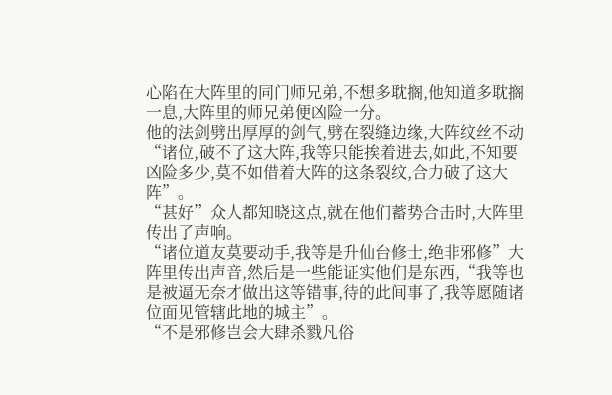心陷在大阵里的同门师兄弟,不想多耽搁,他知道多耽搁一息,大阵里的师兄弟便凶险一分。
他的法剑劈出厚厚的剑气,劈在裂缝边缘,大阵纹丝不动“诸位,破不了这大阵,我等只能挨着进去,如此,不知要凶险多少,莫不如借着大阵的这条裂纹,合力破了这大阵”。
“甚好”众人都知晓这点,就在他们蓄势合击时,大阵里传出了声响。
“诸位道友莫要动手,我等是升仙台修士,绝非邪修”大阵里传出声音,然后是一些能证实他们是东西,“我等也是被逼无奈才做出这等错事,待的此间事了,我等愿随诸位面见管辖此地的城主”。
“不是邪修岂会大肆杀戮凡俗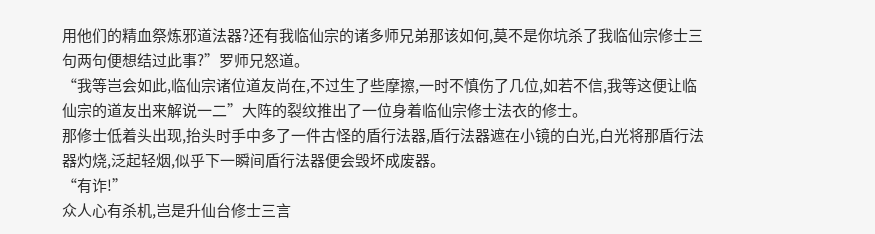用他们的精血祭炼邪道法器?还有我临仙宗的诸多师兄弟那该如何,莫不是你坑杀了我临仙宗修士三句两句便想结过此事?”罗师兄怒道。
“我等岂会如此,临仙宗诸位道友尚在,不过生了些摩擦,一时不慎伤了几位,如若不信,我等这便让临仙宗的道友出来解说一二”大阵的裂纹推出了一位身着临仙宗修士法衣的修士。
那修士低着头出现,抬头时手中多了一件古怪的盾行法器,盾行法器遮在小镜的白光,白光将那盾行法器灼烧,泛起轻烟,似乎下一瞬间盾行法器便会毁坏成废器。
“有诈!”
众人心有杀机,岂是升仙台修士三言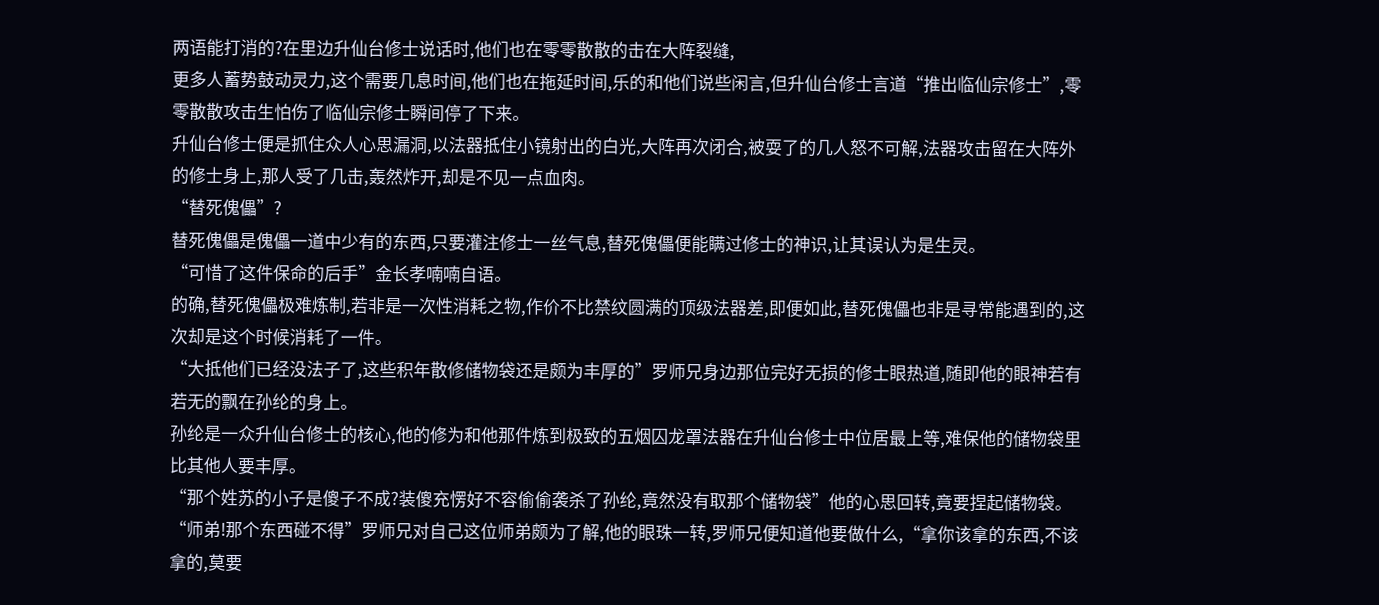两语能打消的?在里边升仙台修士说话时,他们也在零零散散的击在大阵裂缝,
更多人蓄势鼓动灵力,这个需要几息时间,他们也在拖延时间,乐的和他们说些闲言,但升仙台修士言道“推出临仙宗修士”,零零散散攻击生怕伤了临仙宗修士瞬间停了下来。
升仙台修士便是抓住众人心思漏洞,以法器抵住小镜射出的白光,大阵再次闭合,被耍了的几人怒不可解,法器攻击留在大阵外的修士身上,那人受了几击,轰然炸开,却是不见一点血肉。
“替死傀儡”?
替死傀儡是傀儡一道中少有的东西,只要灌注修士一丝气息,替死傀儡便能瞒过修士的神识,让其误认为是生灵。
“可惜了这件保命的后手”金长孝喃喃自语。
的确,替死傀儡极难炼制,若非是一次性消耗之物,作价不比禁纹圆满的顶级法器差,即便如此,替死傀儡也非是寻常能遇到的,这次却是这个时候消耗了一件。
“大抵他们已经没法子了,这些积年散修储物袋还是颇为丰厚的”罗师兄身边那位完好无损的修士眼热道,随即他的眼神若有若无的飘在孙纶的身上。
孙纶是一众升仙台修士的核心,他的修为和他那件炼到极致的五烟囚龙罩法器在升仙台修士中位居最上等,难保他的储物袋里比其他人要丰厚。
“那个姓苏的小子是傻子不成?装傻充愣好不容偷偷袭杀了孙纶,竟然没有取那个储物袋”他的心思回转,竟要捏起储物袋。
“师弟!那个东西碰不得”罗师兄对自己这位师弟颇为了解,他的眼珠一转,罗师兄便知道他要做什么,“拿你该拿的东西,不该拿的,莫要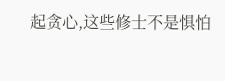起贪心,这些修士不是惧怕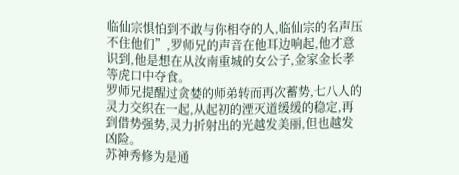临仙宗惧怕到不敢与你相夺的人,临仙宗的名声压不住他们”,罗师兄的声音在他耳边响起,他才意识到,他是想在从汝南重城的女公子,金家金长孝等虎口中夺食。
罗师兄提醒过贪婪的师弟转而再次蓄势,七八人的灵力交织在一起,从起初的湮灭道缓缓的稳定,再到借势强势,灵力折射出的光越发美丽,但也越发凶险。
苏神秀修为是通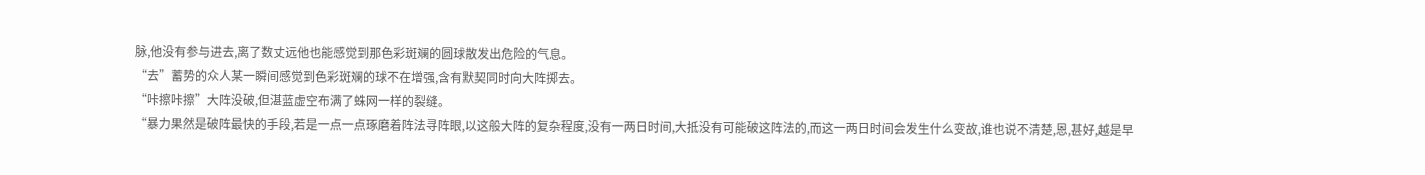脉,他没有参与进去,离了数丈远他也能感觉到那色彩斑斓的圆球散发出危险的气息。
“去”蓄势的众人某一瞬间感觉到色彩斑斓的球不在增强,含有默契同时向大阵掷去。
“咔擦咔擦”大阵没破,但湛蓝虚空布满了蛛网一样的裂缝。
“暴力果然是破阵最快的手段,若是一点一点琢磨着阵法寻阵眼,以这般大阵的复杂程度,没有一两日时间,大抵没有可能破这阵法的,而这一两日时间会发生什么变故,谁也说不清楚,恩,甚好,越是早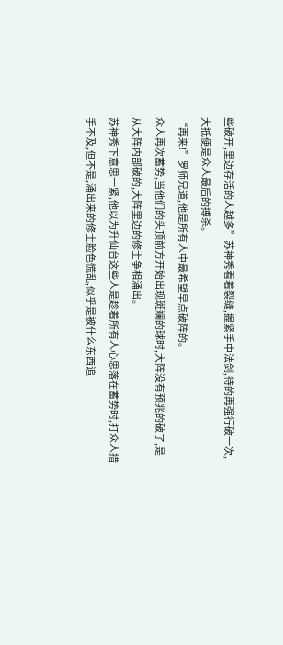些破开,里边存活的人越多”苏神秀看着裂缝,握紧手中法剑,待的再强行破一次,大抵便是众人最后的搏杀。
“再来!”罗师兄道,他是所有人中最希望早点破阵的。
众人再次蓄势,当他们的头顶前方开始出现斑斓的球时,大阵没有预兆的破了,是从大阵内部破的,大阵里边的修士争相涌出。
苏神秀下意思一紧,他以为升仙台这些人是趁着所有人心思落在蓄势时,打众人措手不及,但不是,涌出来的修士脸色慌乱,似乎是被什么东西追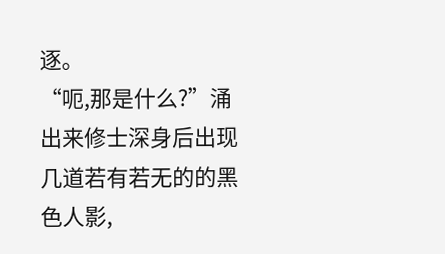逐。
“呃,那是什么?”涌出来修士深身后出现几道若有若无的的黑色人影,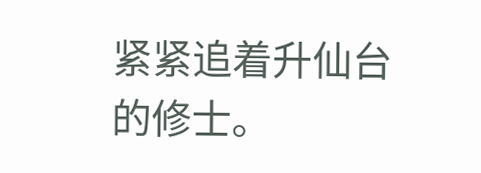紧紧追着升仙台的修士。